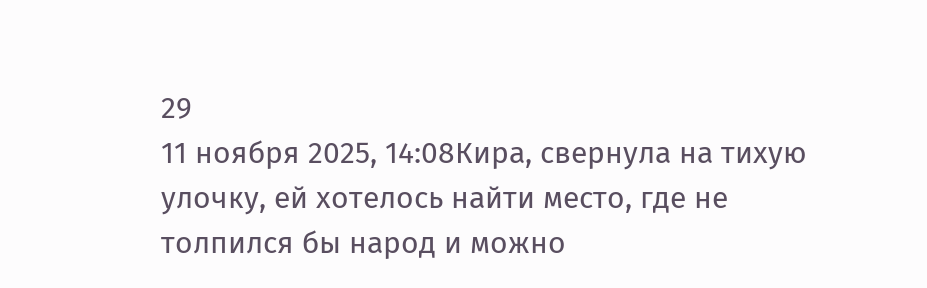29
11 ноября 2025, 14:08Кира, свернула на тихую улочку, ей хотелось найти место, где не толпился бы народ и можно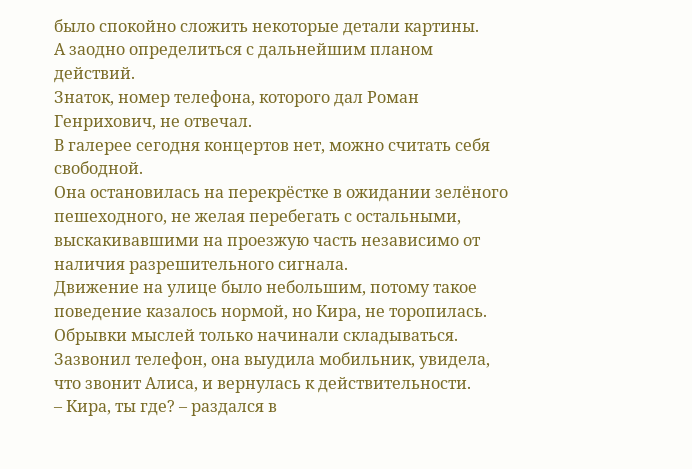было спокойно сложить некоторые детали картины.
А заодно определиться с дальнейшим планом действий.
Знаток, номер телефона, которого дал Роман Генрихович, не отвечал.
В галерее сегодня концертов нет, можно считать себя свободной.
Она остановилась на перекрёстке в ожидании зелёного пешеходного, не желая перебегать с остальными, выскакивавшими на проезжую часть независимо от наличия разрешительного сигнала.
Движение на улице было небольшим, потому такое поведение казалось нормой, но Кира, не торопилась.
Обрывки мыслей только начинали складываться.
Зазвонил телефон, она выудила мобильник, увидела, что звонит Алиса, и вернулась к действительности.
– Кира, ты где? – раздался в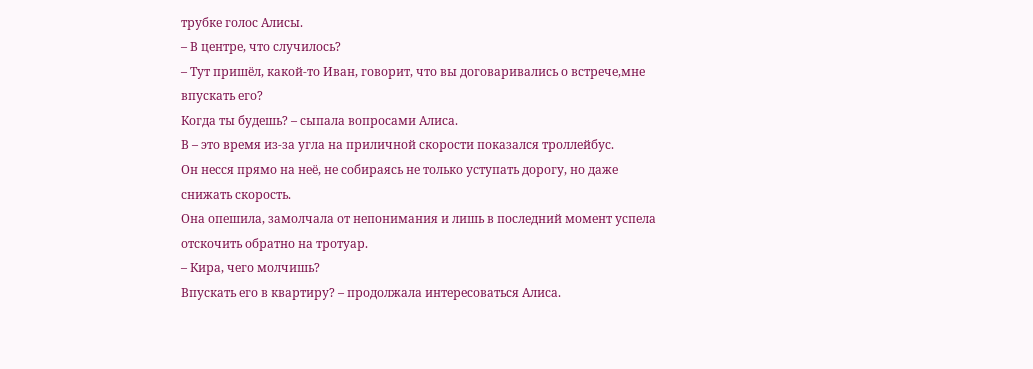трубке голос Алисы.
– В центре, что случилось?
– Тут пришёл, какой-то Иван, говорит, что вы договаривались о встрече,мне впускать его?
Когда ты будешь? – сыпала вопросами Алиса.
В – это время из-за угла на приличной скорости показался троллейбус.
Он несся прямо на неё, не собираясь не только уступать дорогу, но даже снижать скорость.
Она опешила, замолчала от непонимания и лишь в последний момент успела отскочить обратно на тротуар.
– Кира, чего молчишь?
Впускать его в квартиру? – продолжала интересоваться Алиса.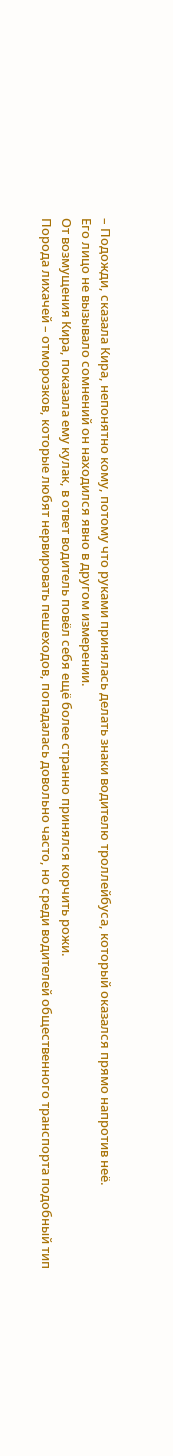– Подожди, сказала Кира, непонятно кому, потому что руками принялась делать знаки водителю троллейбуса, который оказался прямо напротив неё.
Его лицо не вызывало сомнений он находился явно в другом измерении.
От возмущения Кира, показала ему кулак, в ответ водитель повёл себя ещё более странно принялся корчить рожи.
Порода лихачей – отморозков, которые любят нервировать пешеходов, попадалась довольно часто, но среди водителей общественного транспорта подобный тип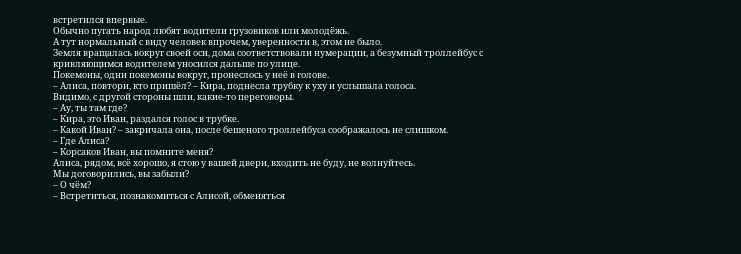встретился впервые.
Обычно пугать народ любят водители грузовиков или молодёжь.
А тут нормальный с виду человек впрочем, уверенности в, этом не было.
Земля вращалась вокруг своей оси, дома соответствовали нумерации, а безумный троллейбус с кривляющимся водителем уносился дальше по улице.
Покемоны, одни покемоны вокруг, пронеслось у неё в голове.
– Алиса, повтори, кто пришёл? – Кира, поднесла трубку к уху и услышала голоса.
Видимо, с другой стороны шли, какие-то переговоры.
– Ау, ты там где?
– Кира, это Иван, раздался голос в трубке.
– Какой Иван? – закричала она, после бешеного троллейбуса соображалось не слишком.
– Где Алиса?
– Корсаков Иван, вы помните меня?
Алиса, рядом, всё хорошо, я стою у вашей двери, входить не буду, не волнуйтесь.
Мы договорились, вы забыли?
– О чём?
– Встретиться, познакомиться с Алисой, обменяться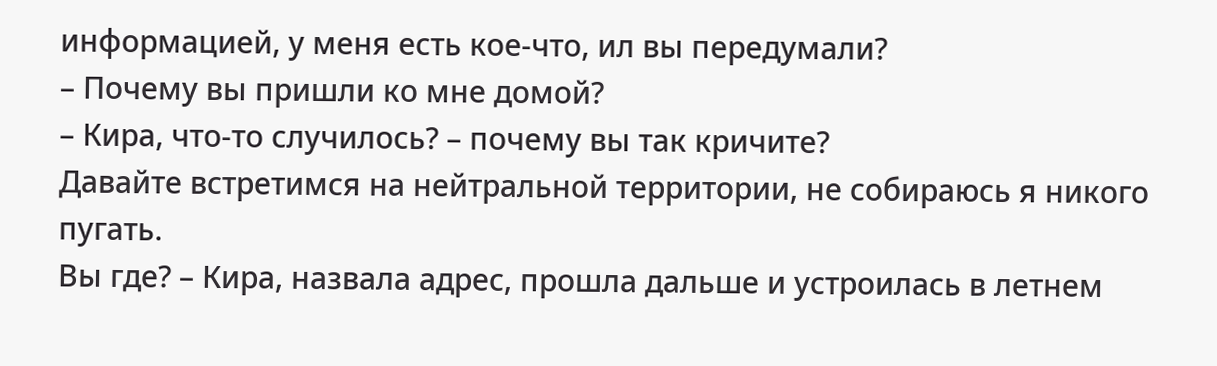информацией, у меня есть кое-что, ил вы передумали?
– Почему вы пришли ко мне домой?
– Кира, что-то случилось? – почему вы так кричите?
Давайте встретимся на нейтральной территории, не собираюсь я никого пугать.
Вы где? – Кира, назвала адрес, прошла дальше и устроилась в летнем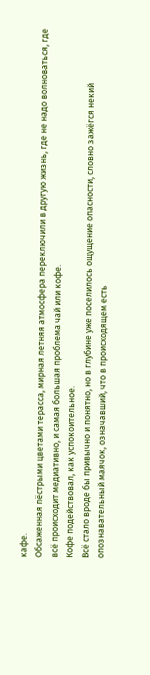кафе.
Обсаженная пёстрыми цветами терасса, мирная летняя атмосфера переключили в другую жизнь, где не надо волноваться, где всё происходит медиативно, и самая большая проблема чай или кофе.
Кофе подействовал, как успокоительное.
Всё стало вроде бы привычно и понятно, но в глубине уже поселилось ощущение опасности, словно зажёгся некий опознавательный маячок, означавший, что в происходящем есть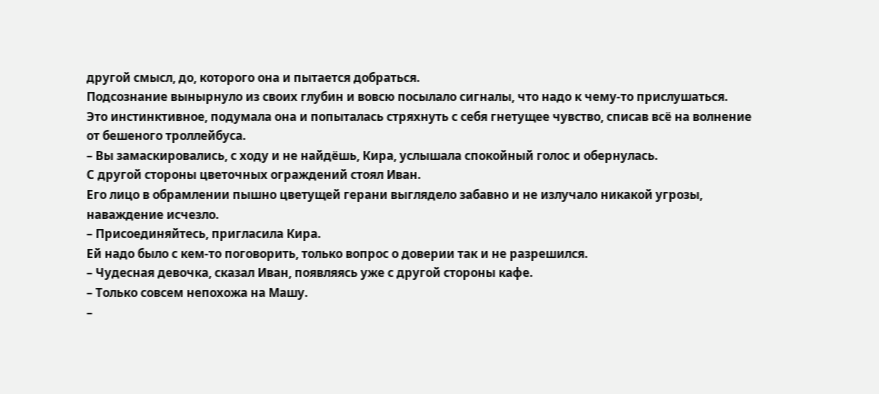другой смысл, до, которого она и пытается добраться.
Подсознание вынырнуло из своих глубин и вовсю посылало сигналы, что надо к чему-то прислушаться.
Это инстинктивное, подумала она и попыталась стряхнуть с себя гнетущее чувство, списав всё на волнение от бешеного троллейбуса.
– Вы замаскировались, с ходу и не найдёшь, Кира, услышала спокойный голос и обернулась.
С другой стороны цветочных ограждений стоял Иван.
Его лицо в обрамлении пышно цветущей герани выглядело забавно и не излучало никакой угрозы, наваждение исчезло.
– Присоединяйтесь, пригласила Кира.
Ей надо было с кем-то поговорить, только вопрос о доверии так и не разрешился.
– Чудесная девочка, сказал Иван, появляясь уже с другой стороны кафе.
– Только совсем непохожа на Машу.
–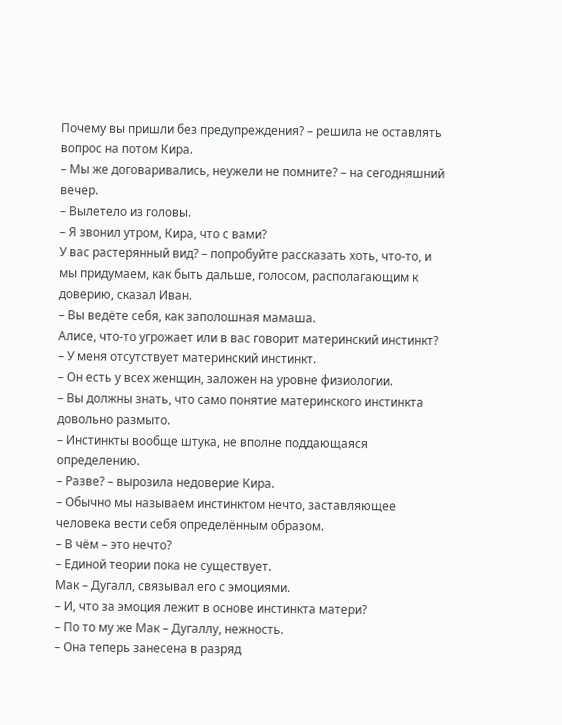Почему вы пришли без предупреждения? – решила не оставлять вопрос на потом Кира.
– Мы же договаривались, неужели не помните? – на сегодняшний вечер.
– Вылетело из головы.
– Я звонил утром, Кира, что с вами?
У вас растерянный вид? – попробуйте рассказать хоть, что-то, и мы придумаем, как быть дальше, голосом, располагающим к доверию, сказал Иван.
– Вы ведёте себя, как заполошная мамаша.
Алисе, что-то угрожает или в вас говорит материнский инстинкт?
– У меня отсутствует материнский инстинкт.
– Он есть у всех женщин, заложен на уровне физиологии.
– Вы должны знать, что само понятие материнского инстинкта довольно размыто.
– Инстинкты вообще штука, не вполне поддающаяся определению.
– Разве? – вырозила недоверие Кира.
– Обычно мы называем инстинктом нечто, заставляющее человека вести себя определённым образом.
– В чём – это нечто?
– Единой теории пока не существует.
Мак – Дугалл, связывал его с эмоциями.
– И, что за эмоция лежит в основе инстинкта матери?
– По то му же Мак – Дугаллу, нежность.
– Она теперь занесена в разряд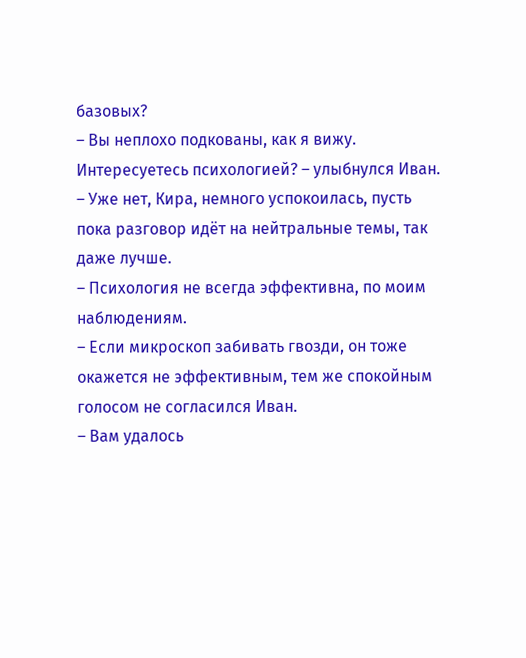базовых?
– Вы неплохо подкованы, как я вижу.
Интересуетесь психологией? – улыбнулся Иван.
– Уже нет, Кира, немного успокоилась, пусть пока разговор идёт на нейтральные темы, так даже лучше.
– Психология не всегда эффективна, по моим наблюдениям.
– Если микроскоп забивать гвозди, он тоже окажется не эффективным, тем же спокойным голосом не согласился Иван.
– Вам удалось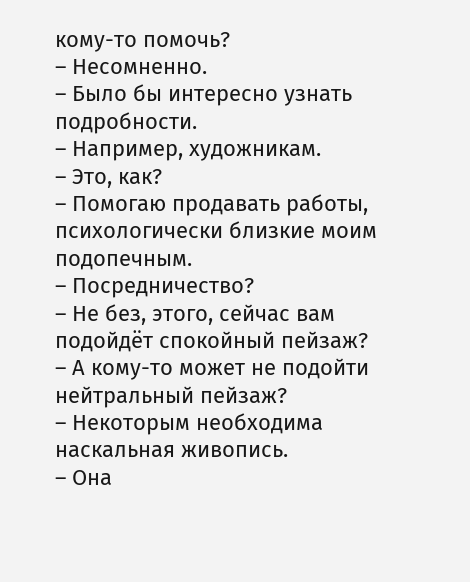кому-то помочь?
– Несомненно.
– Было бы интересно узнать подробности.
– Например, художникам.
– Это, как?
– Помогаю продавать работы, психологически близкие моим подопечным.
– Посредничество?
– Не без, этого, сейчас вам подойдёт спокойный пейзаж?
– А кому-то может не подойти нейтральный пейзаж?
– Некоторым необходима наскальная живопись.
– Она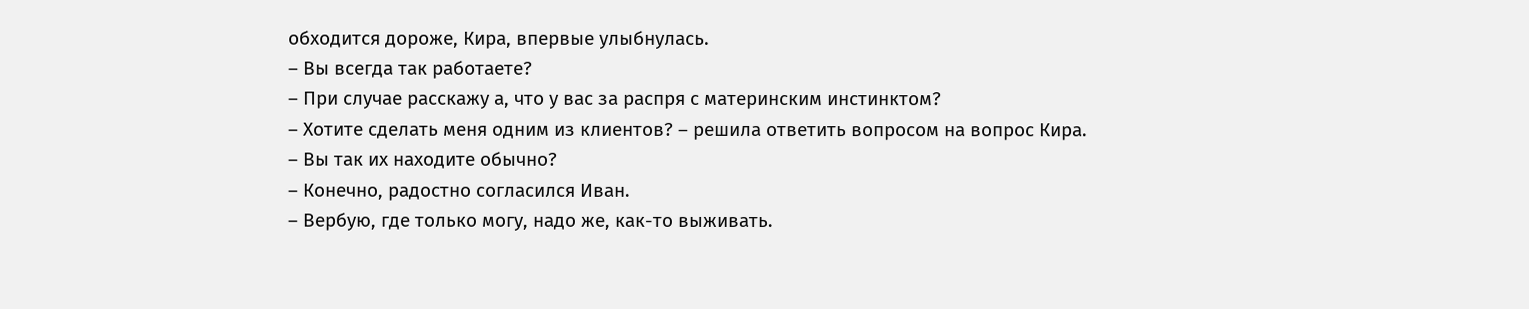обходится дороже, Кира, впервые улыбнулась.
– Вы всегда так работаете?
– При случае расскажу а, что у вас за распря с материнским инстинктом?
– Хотите сделать меня одним из клиентов? – решила ответить вопросом на вопрос Кира.
– Вы так их находите обычно?
– Конечно, радостно согласился Иван.
– Вербую, где только могу, надо же, как-то выживать.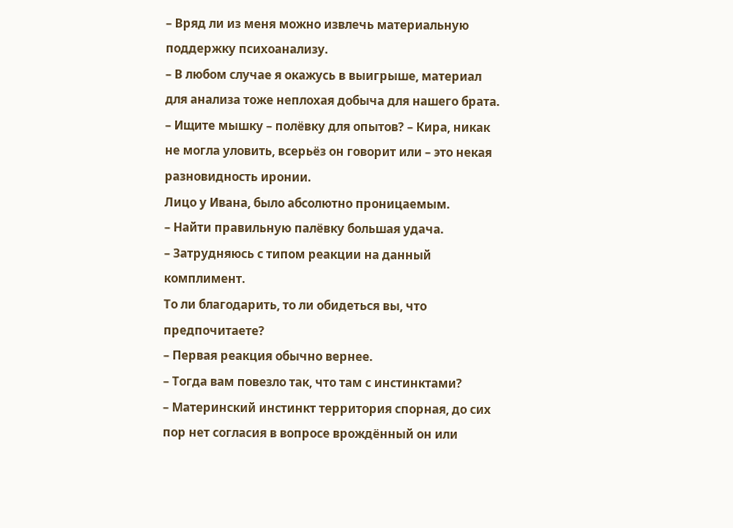– Вряд ли из меня можно извлечь материальную поддержку психоанализу.
– В любом случае я окажусь в выигрыше, материал для анализа тоже неплохая добыча для нашего брата.
– Ищите мышку – полёвку для опытов? – Кира, никак не могла уловить, всерьёз он говорит или – это некая разновидность иронии.
Лицо у Ивана, было абсолютно проницаемым.
– Найти правильную палёвку большая удача.
– Затрудняюсь с типом реакции на данный комплимент.
То ли благодарить, то ли обидеться вы, что предпочитаете?
– Первая реакция обычно вернее.
– Тогда вам повезло так, что там с инстинктами?
– Материнский инстинкт территория спорная, до сих пор нет согласия в вопросе врождённый он или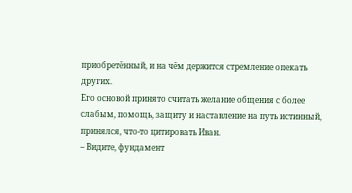приобретённый, и на чём держится стремление опекать других.
Его основой принято считать желание общения с более слабым, помощь, защиту и наставление на путь истинный, принялся, что-то цитировать Иван.
– Видите, фундамент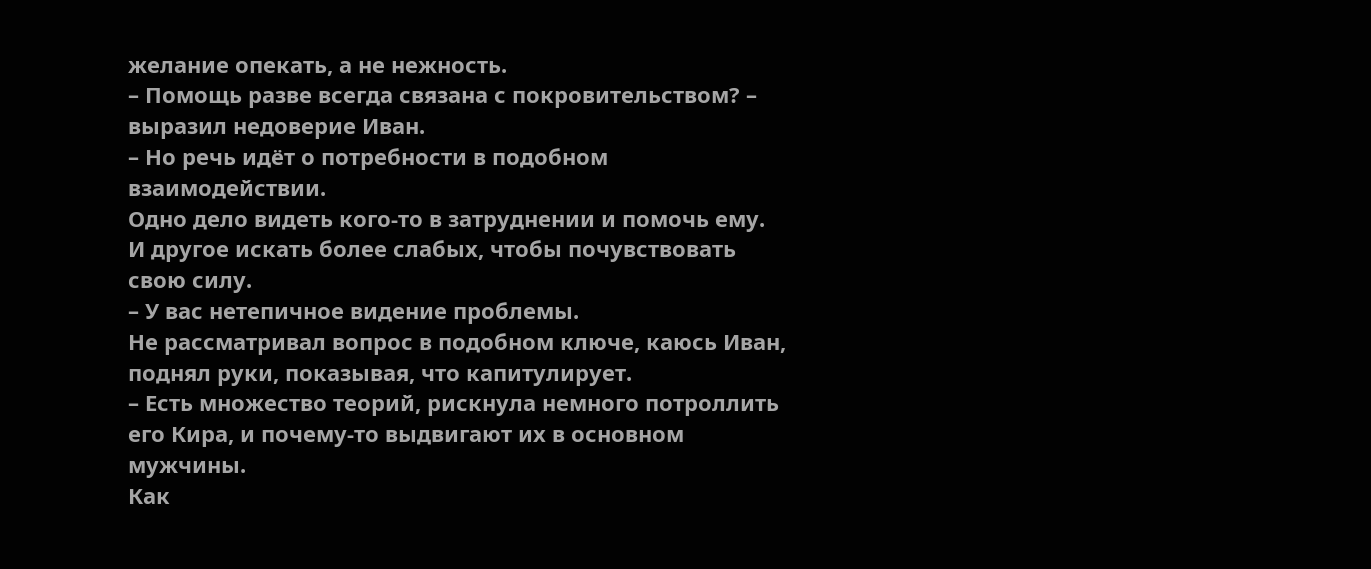желание опекать, а не нежность.
– Помощь разве всегда связана с покровительством? – выразил недоверие Иван.
– Но речь идёт о потребности в подобном взаимодействии.
Одно дело видеть кого-то в затруднении и помочь ему.
И другое искать более слабых, чтобы почувствовать свою силу.
– У вас нетепичное видение проблемы.
Не рассматривал вопрос в подобном ключе, каюсь Иван, поднял руки, показывая, что капитулирует.
– Есть множество теорий, рискнула немного потроллить его Кира, и почему-то выдвигают их в основном мужчины.
Как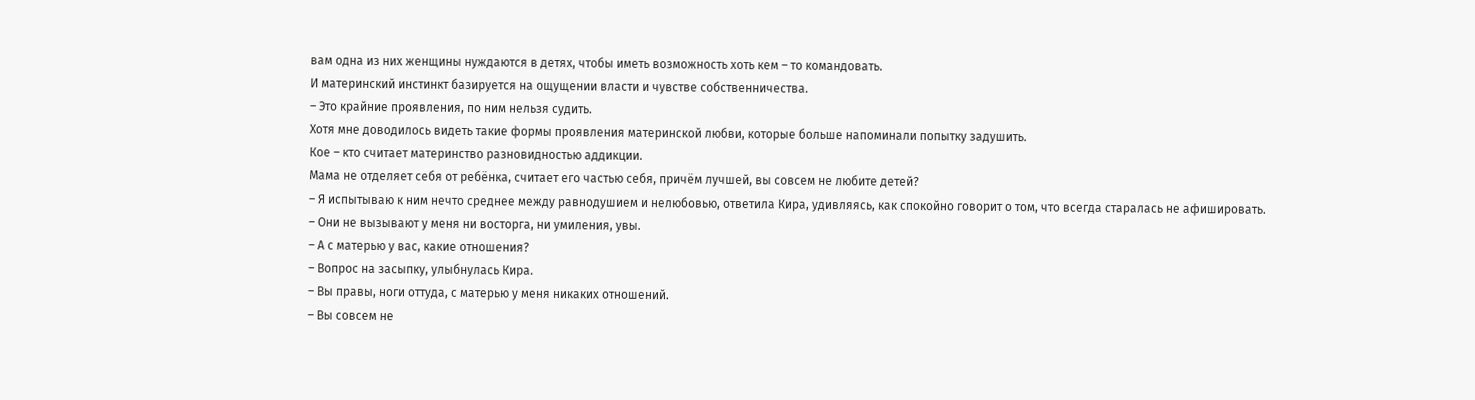вам одна из них женщины нуждаются в детях, чтобы иметь возможность хоть кем – то командовать.
И материнский инстинкт базируется на ощущении власти и чувстве собственничества.
– Это крайние проявления, по ним нельзя судить.
Хотя мне доводилось видеть такие формы проявления материнской любви, которые больше напоминали попытку задушить.
Кое – кто считает материнство разновидностью аддикции.
Мама не отделяет себя от ребёнка, считает его частью себя, причём лучшей, вы совсем не любите детей?
– Я испытываю к ним нечто среднее между равнодушием и нелюбовью, ответила Кира, удивляясь, как спокойно говорит о том, что всегда старалась не афишировать.
– Они не вызывают у меня ни восторга, ни умиления, увы.
– А с матерью у вас, какие отношения?
– Вопрос на засыпку, улыбнулась Кира.
– Вы правы, ноги оттуда, с матерью у меня никаких отношений.
– Вы совсем не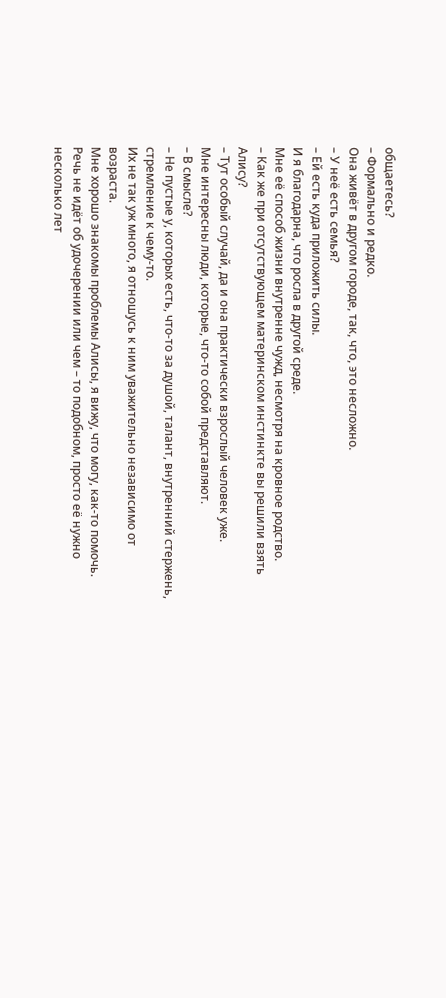общаетесь?
– Формально и редко.
Она живёт в другом городе, так, что, это несложно.
– У неё есть семья?
– Ей есть куда приложить силы.
И я благодарна, что росла в другой среде.
Мне её способ жизни внутренне чужд, несмотря на кровное родство.
– Как же при отсутствующем материнском инстинкте вы решили взять Алису?
– Тут особый случай, да и она практически взрослый человек уже.
Мне интересны люди, которые, что-то собой представляют.
– В смысле?
– Не пустые у, которых есть, что-то за душой, талант, внутренний стержень, стремление к чему-то.
Их не так уж много, я отношусь к ним уважительно независимо от возраста.
Мне хорошо знакомы проблемы Алисы, я вижу, что могу, как-то помочь.
Речь не идёт об удочерении или чем – то подобном, просто её нужно несколько лет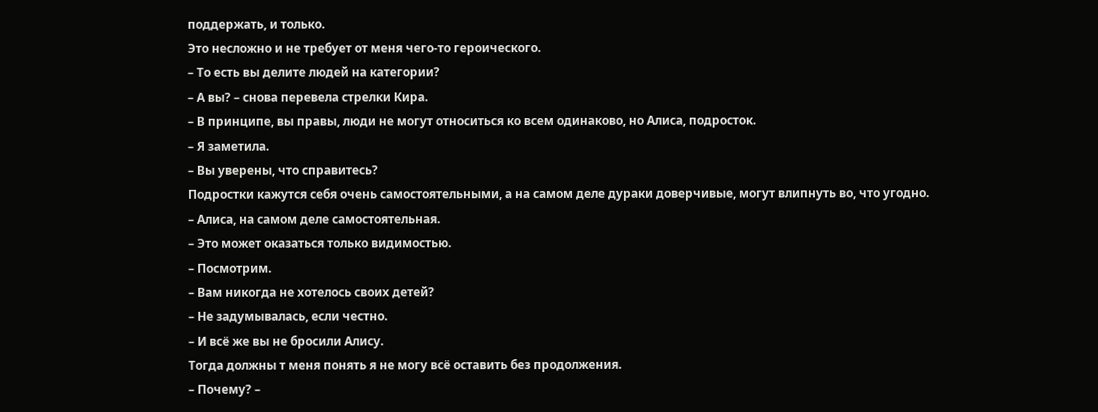поддержать, и только.
Это несложно и не требует от меня чего-то героического.
– То есть вы делите людей на категории?
– А вы? – снова перевела стрелки Кира.
– В принципе, вы правы, люди не могут относиться ко всем одинаково, но Алиса, подросток.
– Я заметила.
– Вы уверены, что справитесь?
Подростки кажутся себя очень самостоятельными, а на самом деле дураки доверчивые, могут влипнуть во, что угодно.
– Алиса, на самом деле самостоятельная.
– Это может оказаться только видимостью.
– Посмотрим.
– Вам никогда не хотелось своих детей?
– Не задумывалась, если честно.
– И всё же вы не бросили Алису.
Тогда должны т меня понять я не могу всё оставить без продолжения.
– Почему? –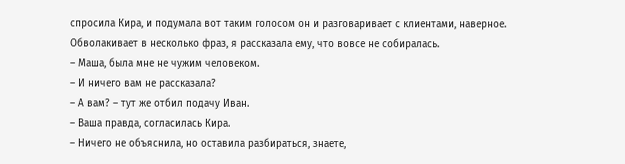спросила Кира, и подумала вот таким голосом он и разговаривает с клиентами, наверное.
Обволакивает в несколько фраз, я рассказала ему, что вовсе не собиралась.
– Маша, была мне не чужим человеком.
– И ничего вам не рассказала?
– А вам? – тут же отбил подачу Иван.
– Ваша правда, согласилась Кира.
– Ничего не объяснила, но оставила разбираться, знаете,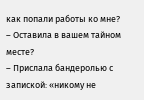как попали работы ко мне?
– Оставила в вашем тайном месте?
– Прислала бандеролью с запиской: «никому не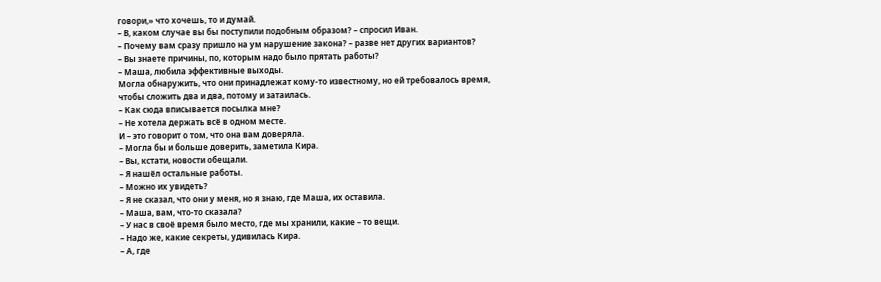говори,» что хочешь, то и думай.
– В, каком случае вы бы поступили подобным образом? – спросил Иван.
– Почему вам сразу пришло на ум нарушение закона? – разве нет других вариантов?
– Вы знаете причины, по, которым надо было прятать работы?
– Маша, любила эффективные выходы.
Могла обнаружить, что они принадлежат кому-то известному, но ей требовалось время, чтобы сложить два и два, потому и затаилась.
– Как сюда вписывается посылка мне?
– Не хотела держать всё в одном месте.
И – это говорит о том, что она вам доверяла.
– Могла бы и больше доверить, заметила Кира.
– Вы, кстати, новости обещали.
– Я нашёл остальные работы.
– Можно их увидеть?
– Я не сказал, что они у меня, но я знаю, где Маша, их оставила.
– Маша, вам, что-то сказала?
– У нас в своё время было место, где мы хранили, какие – то вещи.
– Надо же, какие секреты, удивилась Кира.
– А, где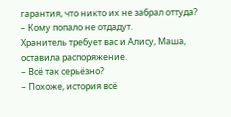гарантия, что никто их не забрал оттуда?
– Кому попало не отдадут.
Хранитель требует вас и Алису, Маша, оставила распоряжение.
– Всё так серьёзно?
– Похоже, история всё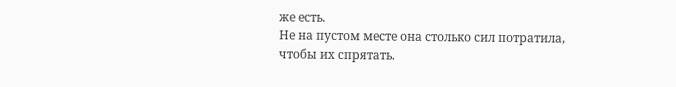же есть.
Не на пустом месте она столько сил потратила, чтобы их спрятать.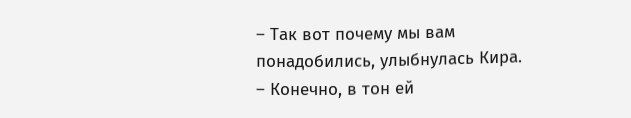– Так вот почему мы вам понадобились, улыбнулась Кира.
– Конечно, в тон ей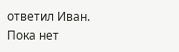ответил Иван.
Пока нет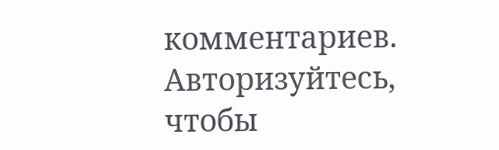комментариев. Авторизуйтесь, чтобы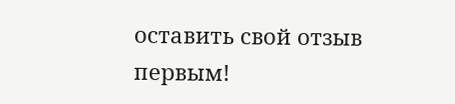оставить свой отзыв первым!